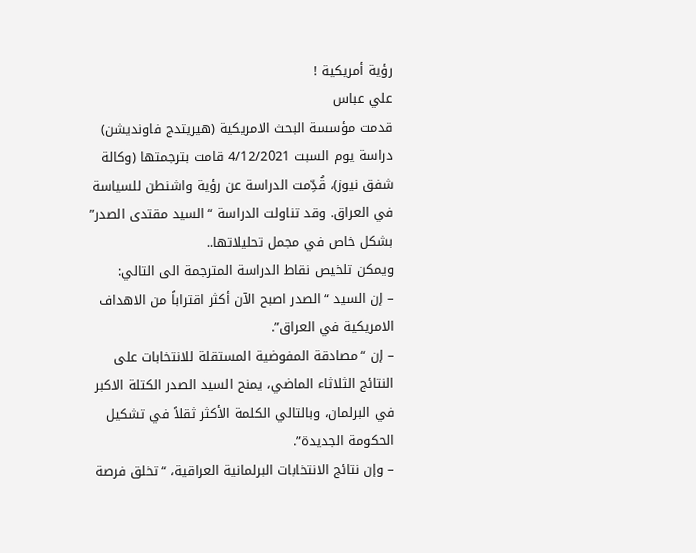رؤية أمريكية !
علي عباس
قدمت مؤسسة البحث الامريكية (هيريتدج فاونديشن) دراسة يوم السبت 4/12/2021 قامت بترجمتها (وكالة شفق نيوز)، قُدِّمت الدراسة عن رؤية واشنطن للسياسة في العراق. وقد تناولت الدراسة “السيد مقتدى الصدر” بشكل خاص في مجمل تحليلاتها..
ويمكن تلخيص نقاط الدراسة المترجمة الى التالي:
– إن السيد “الصدر اصبح الآن أكثر اقتراباً من الاهداف الامريكية في العراق”.
– إن “مصادقة المفوضية المستقلة للانتخابات على النتائج الثلاثاء الماضي، يمنح السيد الصدر الكتلة الاكبر في البرلمان، وبالتالي الكلمة الأكثر ثقلاً في تشكيل الحكومة الجديدة”.
– وإن نتائج الانتخابات البرلمانية العراقية، “تخلق فرصة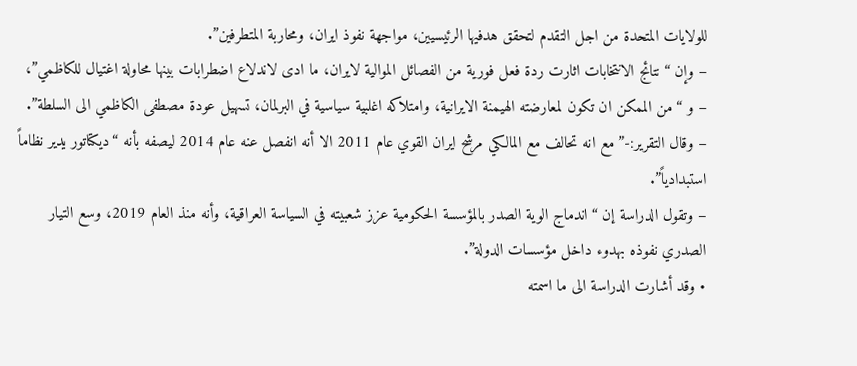للولايات المتحدة من اجل التقدم لتحقق هدفيها الرئيسيين، مواجهة نفوذ ايران، ومحاربة المتطرفين”.
– وإن “نتائج الانتخابات اثارت ردة فعل فورية من الفصائل الموالية لايران، ما ادى لاندلاع اضطرابات بينها محاولة اغتيال للكاظمي”،
– و “من الممكن ان تكون لمعارضته الهيمنة الايرانية، وامتلاكه اغلبية سياسية في البرلمان، تسهيل عودة مصطفى الكاظمي الى السلطة”.
– وقال التقرير:-” مع انه تحالف مع المالكي مرشح ايران القوي عام 2011 الا أنه انفصل عنه عام 2014 ليصفه بأنه “ديكتاتور يدير نظاماً استبدادياً”.
– وتقول الدراسة إن “اندماج الوية الصدر بالمؤسسة الحكومية عزز شعبيته في السياسة العراقية، وأنه منذ العام 2019، وسع التيار الصدري نفوذه بهدوء داخل مؤسسات الدولة”.
• وقد أشارت الدراسة الى ما اسمته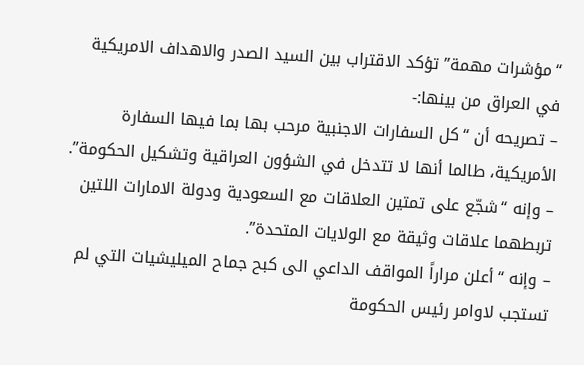“مؤشرات مهمة” تؤكد الاقتراب بين السيد الصدر والاهداف الامريكية في العراق من بينها:-
– تصريحه أن “كل السفارات الاجنبية مرحب بها بما فيها السفارة الأمريكية، طالما أنها لا تتدخل في الشؤون العراقية وتشكيل الحكومة”.
– وإنه “شجّع على تمتين العلاقات مع السعودية ودولة الامارات اللتين تربطهما علاقات وثيقة مع الولايات المتحدة”.
– وإنه “أعلن مراراً المواقف الداعي الى كبح جماح الميليشيات التي لم تستجب لاوامر رئيس الحكومة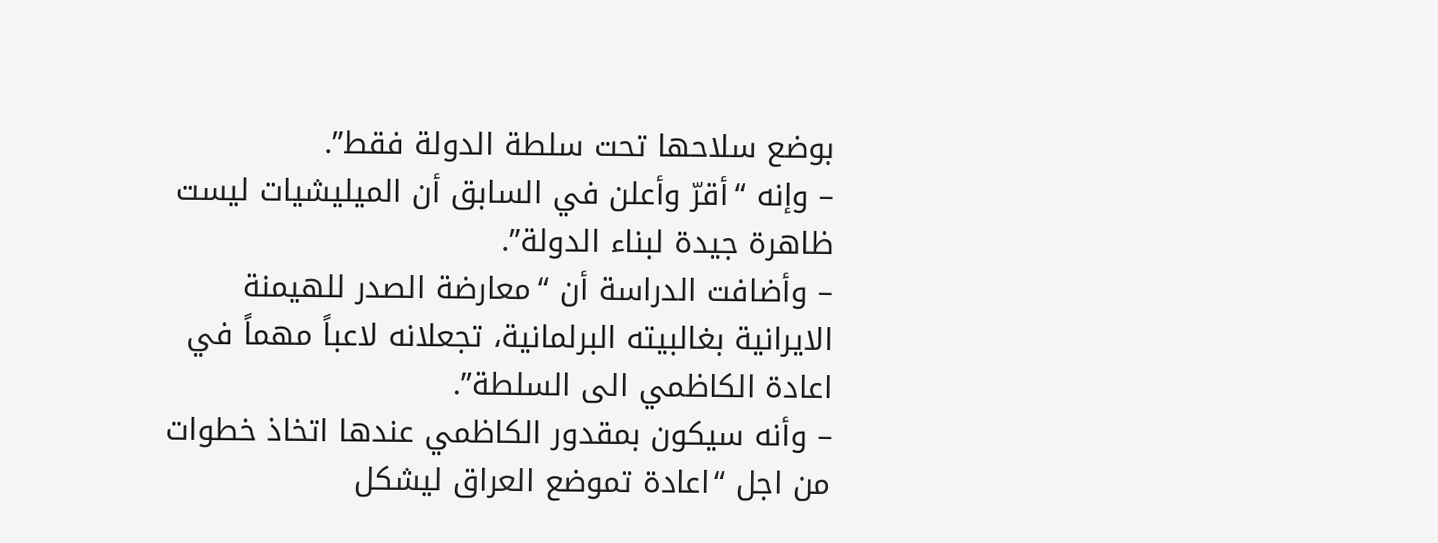بوضع سلاحها تحت سلطة الدولة فقط”.
– وإنه “أقرّ وأعلن في السابق أن الميليشيات ليست ظاهرة جيدة لبناء الدولة”.
– وأضافت الدراسة أن “معارضة الصدر للهيمنة الايرانية بغالبيته البرلمانية، تجعلانه لاعباً مهماً في اعادة الكاظمي الى السلطة”.
– وأنه سيكون بمقدور الكاظمي عندها اتخاذ خطوات من اجل “اعادة تموضع العراق ليشكل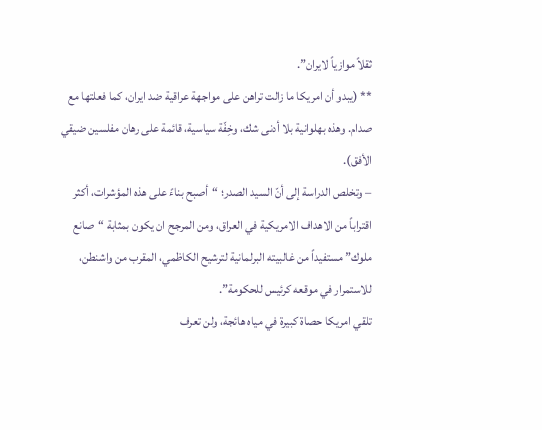ثقلاً موازياً لايران”.
** (يبدو أن امريكا ما زالت تراهن على مواجهة عراقية ضد ايران، كما فعلتها مع صدام. وهذه بهلوانية بلا أدنى شك، وخِفّة سياسية، قائمة على رهان مفلسين ضيقي الأفق).
– وتخلص الدراسة إلى أنّ السيد الصدر؛ “أصبح بناءً على هذه المؤشرات، أكثر اقتراباً من الاهداف الامريكية في العراق، ومن المرجح ان يكون بمثابة “صانع ملوك” مستفيداً من غالبيته البرلمانية لترشيح الكاظمي، المقرب من واشنطن، للاستمرار في موقعه كرئيس للحكومة”.
تلقي امريكا حصاة كبيرة في مياه هائجة، ولن تعرف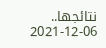نتائجها..
2021-12-06